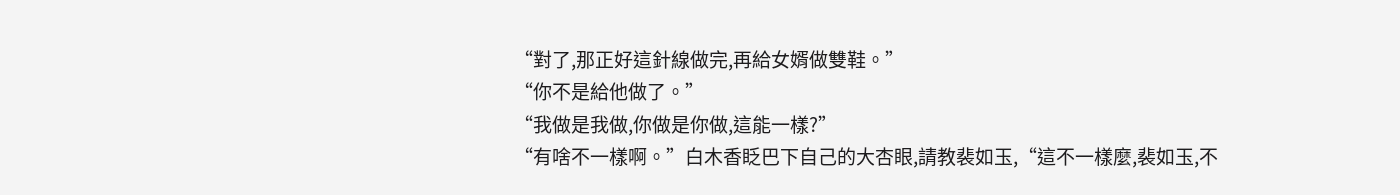“對了,那正好這針線做完,再給女婿做雙鞋。”
“你不是給他做了。”
“我做是我做,你做是你做,這能一樣?”
“有啥不一樣啊。”白木香眨巴下自己的大杏眼,請教裴如玉,“這不一樣麼,裴如玉,不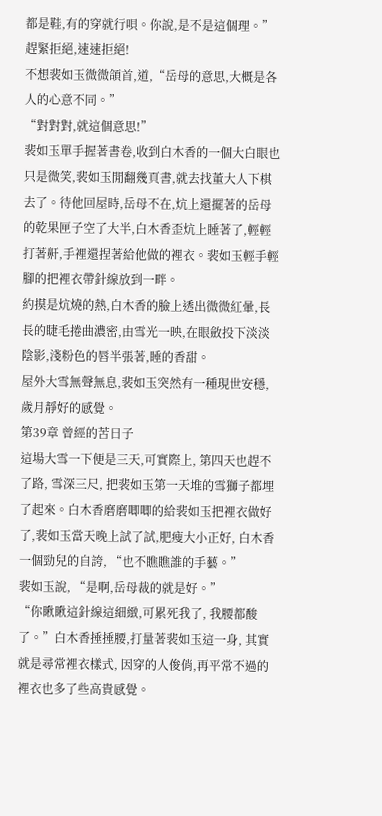都是鞋,有的穿就行唄。你說,是不是這個理。”趕緊拒絕,速速拒絕!
不想裴如玉微微頜首,道,“岳母的意思,大概是各人的心意不同。”
“對對對,就這個意思!”
裴如玉單手握著書卷,收到白木香的一個大白眼也只是微笑,裴如玉閒翻幾頁書,就去找董大人下棋去了。待他回屋時,岳母不在,炕上還擺著的岳母的乾果匣子空了大半,白木香歪炕上睡著了,輕輕打著鼾,手裡還捏著給他做的裡衣。裴如玉輕手輕腳的把裡衣帶針線放到一畔。
約摸是炕燒的熱,白木香的臉上透出微微紅暈,長長的睫毛捲曲濃密,由雪光一映,在眼斂投下淡淡陰影,淺粉色的唇半張著,睡的香甜。
屋外大雪無聲無息,裴如玉突然有一種現世安穩,歲月靜好的感覺。
第39章 曾經的苦日子
這場大雪一下便是三天,可實際上, 第四天也趕不了路, 雪深三尺, 把裴如玉第一天堆的雪獅子都埋了起來。白木香磨磨唧唧的給裴如玉把裡衣做好了,裴如玉當天晚上試了試,肥瘦大小正好, 白木香一個勁兒的自誇, “也不瞧瞧誰的手藝。”
裴如玉說, “是啊,岳母裁的就是好。”
“你瞅瞅這針線這細緻,可累死我了, 我腰都酸了。”白木香捶捶腰,打量著裴如玉這一身, 其實就是尋常裡衣樣式, 因穿的人俊俏,再平常不過的裡衣也多了些高貴感覺。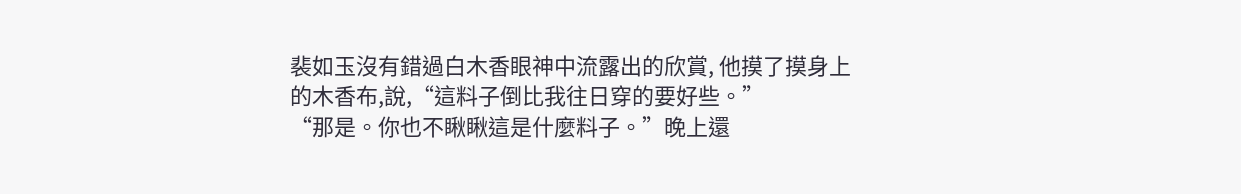裴如玉沒有錯過白木香眼神中流露出的欣賞, 他摸了摸身上的木香布,說,“這料子倒比我往日穿的要好些。”
“那是。你也不瞅瞅這是什麼料子。”晚上還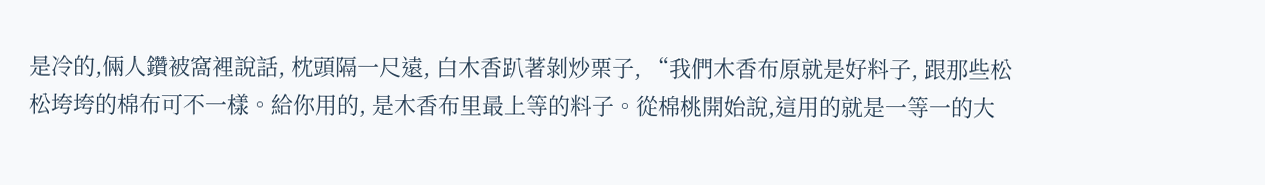是冷的,倆人鑽被窩裡說話, 枕頭隔一尺遠, 白木香趴著剝炒栗子, “我們木香布原就是好料子, 跟那些松松垮垮的棉布可不一樣。給你用的, 是木香布里最上等的料子。從棉桃開始說,這用的就是一等一的大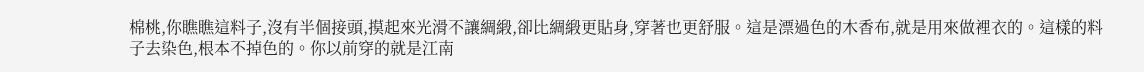棉桃,你瞧瞧這料子,沒有半個接頭,摸起來光滑不讓綢緞,卻比綢緞更貼身,穿著也更舒服。這是漂過色的木香布,就是用來做裡衣的。這樣的料子去染色,根本不掉色的。你以前穿的就是江南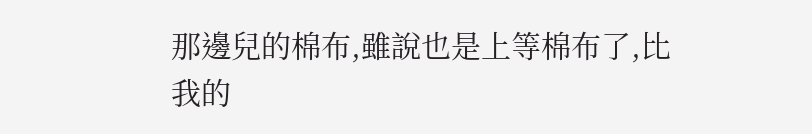那邊兒的棉布,雖說也是上等棉布了,比我的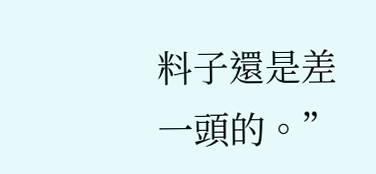料子還是差一頭的。”